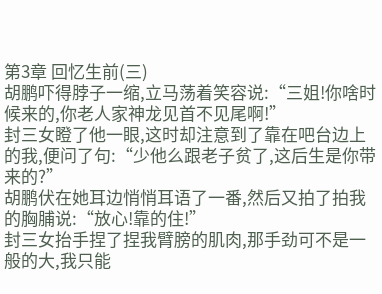第3章 回忆生前(三)
胡鹏吓得脖子一缩,立马荡着笑容说:“三姐!你啥时候来的,你老人家神龙见首不见尾啊!”
封三女瞪了他一眼,这时却注意到了靠在吧台边上的我,便问了句:“少他么跟老子贫了,这后生是你带来的?”
胡鹏伏在她耳边悄悄耳语了一番,然后又拍了拍我的胸脯说:“放心!靠的住!”
封三女抬手捏了捏我臂膀的肌肉,那手劲可不是一般的大,我只能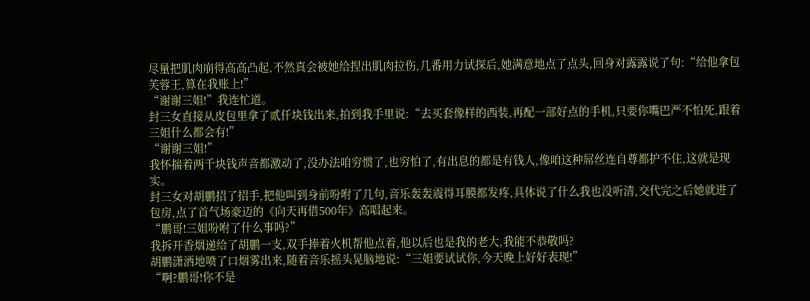尽量把肌肉崩得高高凸起,不然真会被她给捏出肌肉拉伤,几番用力试探后,她满意地点了点头,回身对露露说了句:“给他拿包芙蓉王,算在我账上!”
“谢谢三姐!”我连忙道。
封三女直接从皮包里拿了贰仟块钱出来,拍到我手里说:“去买套像样的西装,再配一部好点的手机,只要你嘴巴严不怕死,跟着三姐什么都会有!”
“谢谢三姐!”
我怀揣着两千块钱声音都激动了,没办法咱穷惯了,也穷怕了,有出息的都是有钱人,像咱这种屌丝连自尊都护不住,这就是现实。
封三女对胡鹏招了招手,把他叫到身前吩咐了几句,音乐轰轰震得耳膜都发疼,具体说了什么我也没听清,交代完之后她就进了包房,点了首气场豪迈的《向天再借500年》高唱起来。
“鹏哥!三姐吩咐了什么事吗?”
我拆开香烟递给了胡鹏一支,双手捧着火机帮他点着,他以后也是我的老大,我能不恭敬吗?
胡鹏潇洒地喷了口烟雾出来,随着音乐摇头晃脑地说:“三姐要试试你,今天晚上好好表现!”
“啊?鹏哥!你不是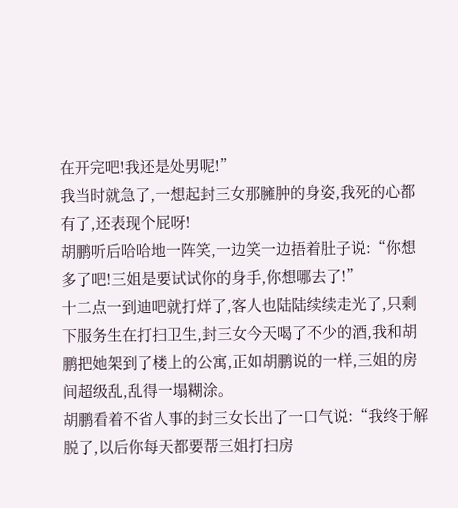在开完吧!我还是处男呢!”
我当时就急了,一想起封三女那臃肿的身姿,我死的心都有了,还表现个屁呀!
胡鹏听后哈哈地一阵笑,一边笑一边捂着肚子说:“你想多了吧!三姐是要试试你的身手,你想哪去了!”
十二点一到迪吧就打烊了,客人也陆陆续续走光了,只剩下服务生在打扫卫生,封三女今天喝了不少的酒,我和胡鹏把她架到了楼上的公寓,正如胡鹏说的一样,三姐的房间超级乱,乱得一塌糊涂。
胡鹏看着不省人事的封三女长出了一口气说:“我终于解脱了,以后你每天都要帮三姐打扫房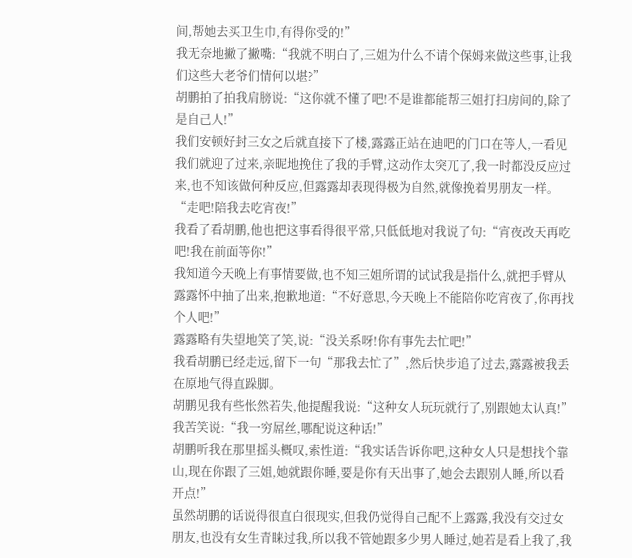间,帮她去买卫生巾,有得你受的!”
我无奈地撇了撇嘴:“我就不明白了,三姐为什么不请个保姆来做这些事,让我们这些大老爷们情何以堪?”
胡鹏拍了拍我肩膀说:“这你就不懂了吧!不是谁都能帮三姐打扫房间的,除了是自己人!”
我们安顿好封三女之后就直接下了楼,露露正站在迪吧的门口在等人,一看见我们就迎了过来,亲昵地挽住了我的手臂,这动作太突兀了,我一时都没反应过来,也不知该做何种反应,但露露却表现得极为自然,就像挽着男朋友一样。
“走吧!陪我去吃宵夜!”
我看了看胡鹏,他也把这事看得很平常,只低低地对我说了句:“宵夜改天再吃吧!我在前面等你!”
我知道今天晚上有事情要做,也不知三姐所谓的试试我是指什么,就把手臂从露露怀中抽了出来,抱歉地道:“不好意思,今天晚上不能陪你吃宵夜了,你再找个人吧!”
露露略有失望地笑了笑,说:“没关系呀!你有事先去忙吧!”
我看胡鹏已经走远,留下一句“那我去忙了”,然后快步追了过去,露露被我丢在原地气得直跺脚。
胡鹏见我有些怅然若失,他提醒我说:“这种女人玩玩就行了,别跟她太认真!”
我苦笑说:“我一穷屌丝,哪配说这种话!”
胡鹏听我在那里摇头概叹,索性道:“我实话告诉你吧,这种女人只是想找个靠山,现在你跟了三姐,她就跟你睡,要是你有天出事了,她会去跟别人睡,所以看开点!”
虽然胡鹏的话说得很直白很现实,但我仍觉得自己配不上露露,我没有交过女朋友,也没有女生青睐过我,所以我不管她跟多少男人睡过,她若是看上我了,我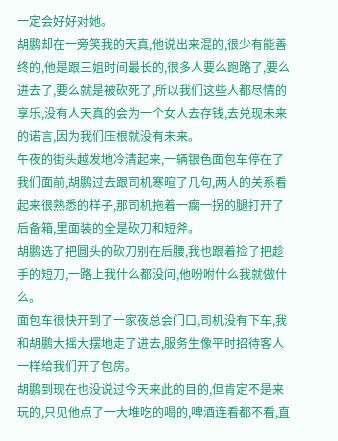一定会好好对她。
胡鹏却在一旁笑我的天真,他说出来混的,很少有能善终的,他是跟三姐时间最长的,很多人要么跑路了,要么进去了,要么就是被砍死了,所以我们这些人都尽情的享乐,没有人天真的会为一个女人去存钱,去兑现未来的诺言,因为我们压根就没有未来。
午夜的街头越发地冷清起来,一辆银色面包车停在了我们面前,胡鹏过去跟司机寒暄了几句,两人的关系看起来很熟悉的样子,那司机拖着一瘸一拐的腿打开了后备箱,里面装的全是砍刀和短斧。
胡鹏选了把圆头的砍刀别在后腰,我也跟着捡了把趁手的短刀,一路上我什么都没问,他吩咐什么我就做什么。
面包车很快开到了一家夜总会门口,司机没有下车,我和胡鹏大摇大摆地走了进去,服务生像平时招待客人一样给我们开了包房。
胡鹏到现在也没说过今天来此的目的,但肯定不是来玩的,只见他点了一大堆吃的喝的,啤酒连看都不看,直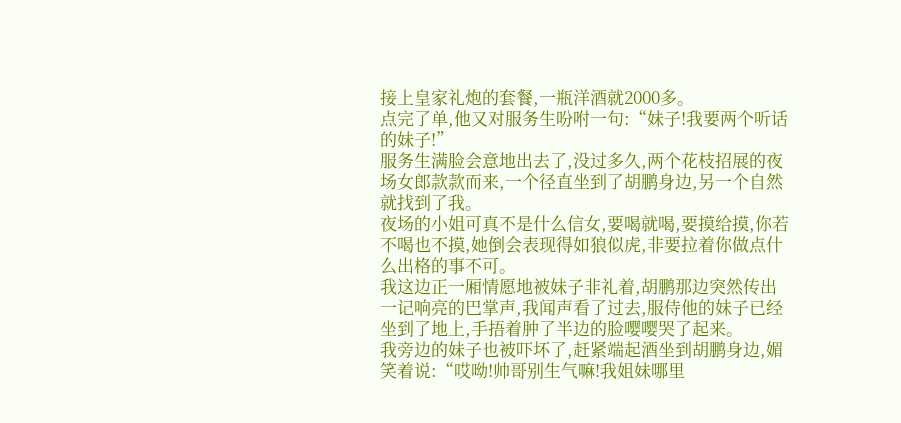接上皇家礼炮的套餐,一瓶洋酒就2000多。
点完了单,他又对服务生吩咐一句:“妹子!我要两个听话的妹子!”
服务生满脸会意地出去了,没过多久,两个花枝招展的夜场女郎款款而来,一个径直坐到了胡鹏身边,另一个自然就找到了我。
夜场的小姐可真不是什么信女,要喝就喝,要摸给摸,你若不喝也不摸,她倒会表现得如狼似虎,非要拉着你做点什么出格的事不可。
我这边正一厢情愿地被妹子非礼着,胡鹏那边突然传出一记响亮的巴掌声,我闻声看了过去,服侍他的妹子已经坐到了地上,手捂着肿了半边的脸嘤嘤哭了起来。
我旁边的妹子也被吓坏了,赶紧端起酒坐到胡鹏身边,媚笑着说:“哎呦!帅哥别生气嘛!我姐妹哪里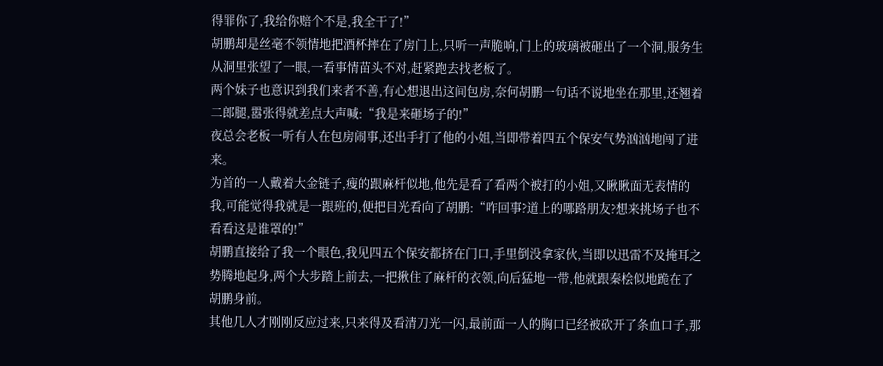得罪你了,我给你赔个不是,我全干了!”
胡鹏却是丝毫不领情地把酒杯摔在了房门上,只听一声脆响,门上的玻璃被砸出了一个洞,服务生从洞里张望了一眼,一看事情苗头不对,赶紧跑去找老板了。
两个妹子也意识到我们来者不善,有心想退出这间包房,奈何胡鹏一句话不说地坐在那里,还翘着二郎腿,嚣张得就差点大声喊:“我是来砸场子的!”
夜总会老板一听有人在包房闹事,还出手打了他的小姐,当即带着四五个保安气势汹汹地闯了进来。
为首的一人戴着大金链子,瘦的跟麻杆似地,他先是看了看两个被打的小姐,又瞅瞅面无表情的我,可能觉得我就是一跟班的,便把目光看向了胡鹏:“咋回事?道上的哪路朋友?想来挑场子也不看看这是谁罩的!”
胡鹏直接给了我一个眼色,我见四五个保安都挤在门口,手里倒没拿家伙,当即以迅雷不及掩耳之势腾地起身,两个大步踏上前去,一把揪住了麻杆的衣领,向后猛地一带,他就跟秦桧似地跪在了胡鹏身前。
其他几人才刚刚反应过来,只来得及看清刀光一闪,最前面一人的胸口已经被砍开了条血口子,那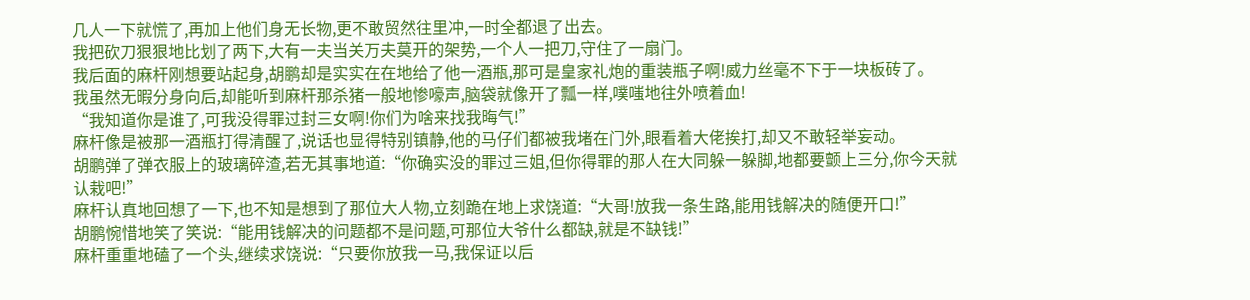几人一下就慌了,再加上他们身无长物,更不敢贸然往里冲,一时全都退了出去。
我把砍刀狠狠地比划了两下,大有一夫当关万夫莫开的架势,一个人一把刀,守住了一扇门。
我后面的麻杆刚想要站起身,胡鹏却是实实在在地给了他一酒瓶,那可是皇家礼炮的重装瓶子啊!威力丝毫不下于一块板砖了。
我虽然无暇分身向后,却能听到麻杆那杀猪一般地惨嚎声,脑袋就像开了瓢一样,噗嗤地往外喷着血!
“我知道你是谁了,可我没得罪过封三女啊!你们为啥来找我晦气!”
麻杆像是被那一酒瓶打得清醒了,说话也显得特别镇静,他的马仔们都被我堵在门外,眼看着大佬挨打,却又不敢轻举妄动。
胡鹏弹了弹衣服上的玻璃碎渣,若无其事地道:“你确实没的罪过三姐,但你得罪的那人在大同躲一躲脚,地都要颤上三分,你今天就认栽吧!”
麻杆认真地回想了一下,也不知是想到了那位大人物,立刻跪在地上求饶道:“大哥!放我一条生路,能用钱解决的随便开口!”
胡鹏惋惜地笑了笑说:“能用钱解决的问题都不是问题,可那位大爷什么都缺,就是不缺钱!”
麻杆重重地磕了一个头,继续求饶说:“只要你放我一马,我保证以后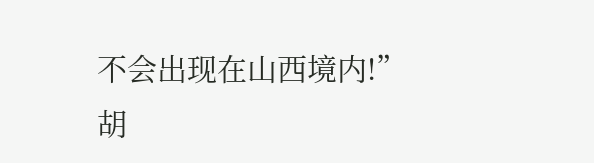不会出现在山西境内!”
胡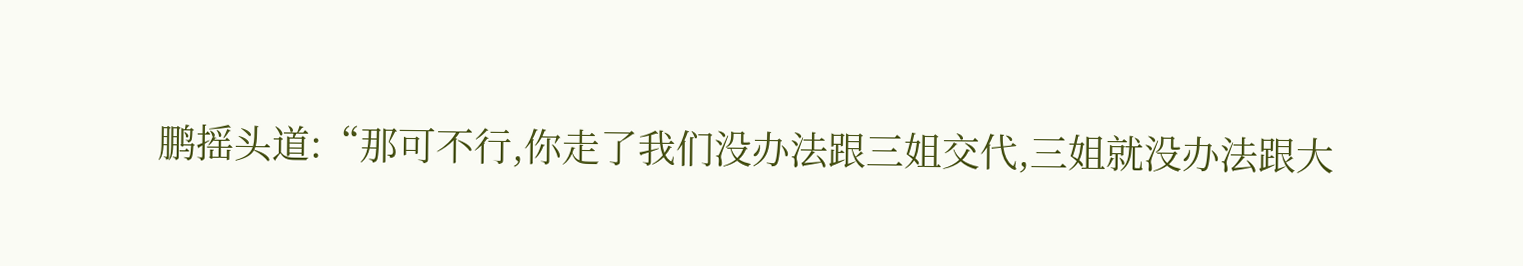鹏摇头道:“那可不行,你走了我们没办法跟三姐交代,三姐就没办法跟大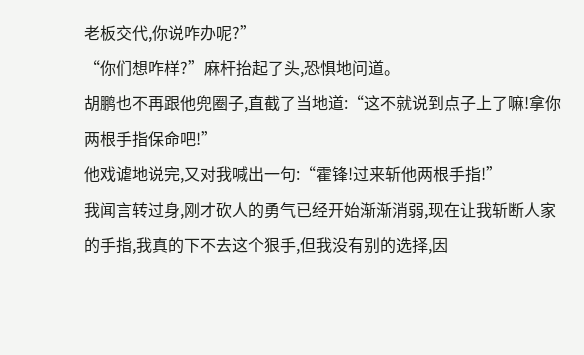老板交代,你说咋办呢?”
“你们想咋样?”麻杆抬起了头,恐惧地问道。
胡鹏也不再跟他兜圈子,直截了当地道:“这不就说到点子上了嘛!拿你两根手指保命吧!”
他戏谑地说完,又对我喊出一句:“霍锋!过来斩他两根手指!”
我闻言转过身,刚才砍人的勇气已经开始渐渐消弱,现在让我斩断人家的手指,我真的下不去这个狠手,但我没有别的选择,因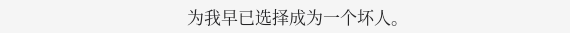为我早已选择成为一个坏人。